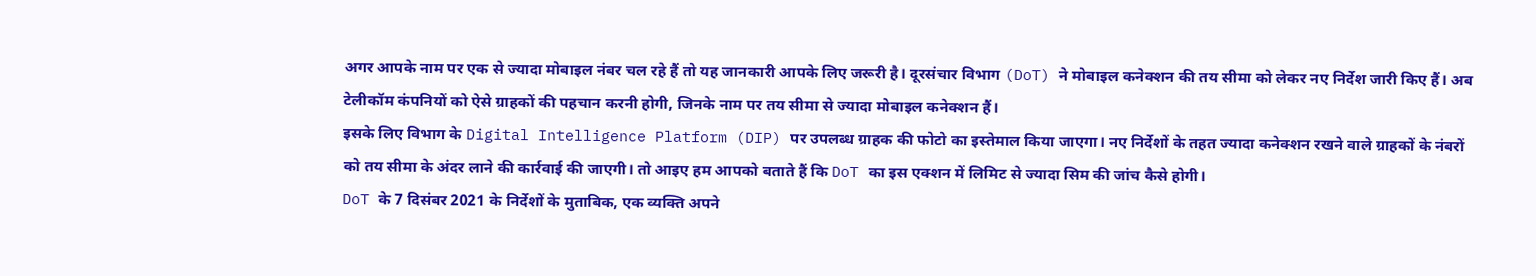अगर आपके नाम पर एक से ज्यादा मोबाइल नंबर चल रहे हैं तो यह जानकारी आपके लिए जरूरी है। दूरसंचार विभाग (DoT) ने मोबाइल कनेक्शन की तय सीमा को लेकर नए निर्देश जारी किए हैं। अब टेलीकॉम कंपनियों को ऐसे ग्राहकों की पहचान करनी होगी, जिनके नाम पर तय सीमा से ज्यादा मोबाइल कनेक्शन हैं।
इसके लिए विभाग के Digital Intelligence Platform (DIP) पर उपलब्ध ग्राहक की फोटो का इस्तेमाल किया जाएगा। नए निर्देशों के तहत ज्यादा कनेक्शन रखने वाले ग्राहकों के नंबरों को तय सीमा के अंदर लाने की कार्रवाई की जाएगी। तो आइए हम आपको बताते हैं कि DoT का इस एक्शन में लिमिट से ज्यादा सिम की जांच कैसे होगी।
DoT के 7 दिसंबर 2021 के निर्देशों के मुताबिक, एक व्यक्ति अपने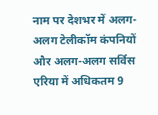नाम पर देशभर में अलग-अलग टेलीकॉम कंपनियों और अलग-अलग सर्विस एरिया में अधिकतम 9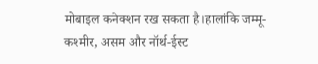मोबाइल कनेक्शन रख सकता है।हालांकि जम्मू-कश्मीर, असम और नॉर्थ-ईस्ट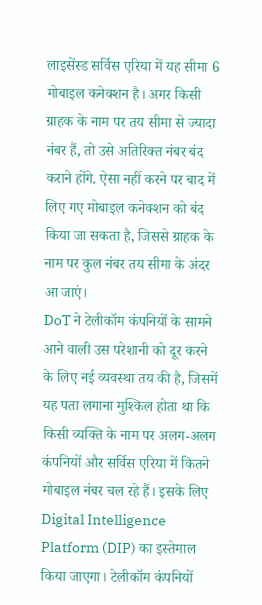लाइसेंस्ड सर्विस एरिया में यह सीमा 6 मोबाइल कनेक्शन है। अगर किसी ग्राहक के नाम पर तय सीमा से ज्यादा नंबर हैं, तो उसे अतिरिक्त नंबर बंद कराने होंगे. ऐसा नहीं करने पर बाद में लिए गए मोबाइल कनेक्शन को बंद किया जा सकता है, जिससे ग्राहक के नाम पर कुल नंबर तय सीमा के अंदर आ जाएं।
DoT ने टेलीकॉम कंपनियों के सामने आने वाली उस परेशानी को दूर करने के लिए नई व्यवस्था तय की है, जिसमें यह पता लगाना मुश्किल होता था कि किसी व्यक्ति के नाम पर अलग-अलग कंपनियों और सर्विस एरिया में कितने मोबाइल नंबर चल रहे हैं। इसके लिए Digital Intelligence Platform (DIP) का इस्तेमाल किया जाएगा। टेलीकॉम कंपनियों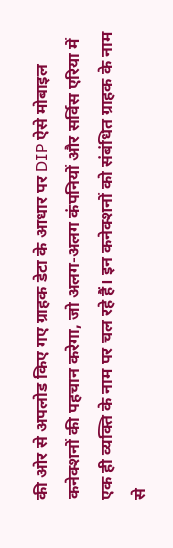की ओर से अपलोड किए गए ग्राहक डेटा के आधार पर DIP ऐसे मोबाइल कनेक्शनों की पहचान करेगा, जो अलग-अलग कंपनियों और सर्विस एरिया में एक ही व्यक्ति के नाम पर चल रहे हैं। इन कनेक्शनों को संबंधित ग्राहक के नाम से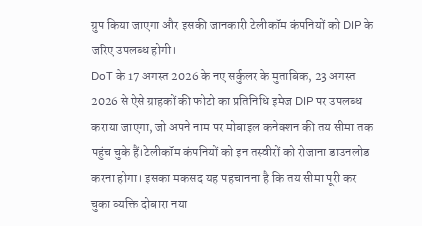ग्रुप किया जाएगा और इसकी जानकारी टेलीकॉम कंपनियों को DIP के जरिए उपलब्ध होगी।
DoT के 17 अगस्त 2026 के नए सर्कुलर के मुताबिक, 23 अगस्त 2026 से ऐसे ग्राहकों की फोटो का प्रतिनिधि इमेज DIP पर उपलब्ध कराया जाएगा, जो अपने नाम पर मोबाइल कनेक्शन की तय सीमा तक पहुंच चुके हैं।टेलीकॉम कंपनियों को इन तस्वीरों को रोजाना डाउनलोड करना होगा। इसका मकसद यह पहचानना है कि तय सीमा पूरी कर चुका व्यक्ति दोबारा नया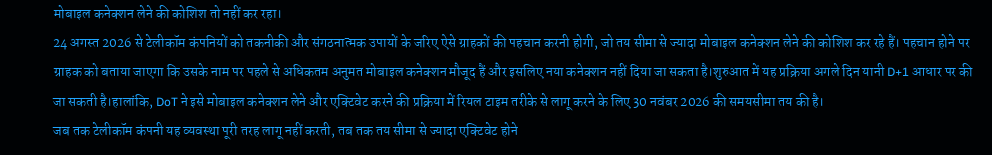मोबाइल कनेक्शन लेने की कोशिश तो नहीं कर रहा।
24 अगस्त 2026 से टेलीकॉम कंपनियों को तकनीकी और संगठनात्मक उपायों के जरिए ऐसे ग्राहकों की पहचान करनी होगी, जो तय सीमा से ज्यादा मोबाइल कनेक्शन लेने की कोशिश कर रहे हैं। पहचान होने पर ग्राहक को बताया जाएगा कि उसके नाम पर पहले से अधिकतम अनुमत मोबाइल कनेक्शन मौजूद हैं और इसलिए नया कनेक्शन नहीं दिया जा सकता है।शुरुआत में यह प्रक्रिया अगले दिन यानी D+1 आधार पर की जा सकती है।हालांकि, DoT ने इसे मोबाइल कनेक्शन लेने और एक्टिवेट करने की प्रक्रिया में रियल टाइम तरीके से लागू करने के लिए 30 नवंबर 2026 की समयसीमा तय की है।
जब तक टेलीकॉम कंपनी यह व्यवस्था पूरी तरह लागू नहीं करती, तब तक तय सीमा से ज्यादा एक्टिवेट होने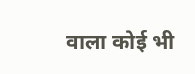वाला कोई भी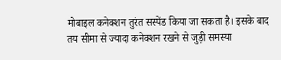मोबाइल कनेक्शन तुरंत सस्पेंड किया जा सकता है। इसके बाद तय सीमा से ज्यादा कनेक्शन रखने से जुड़ी समस्या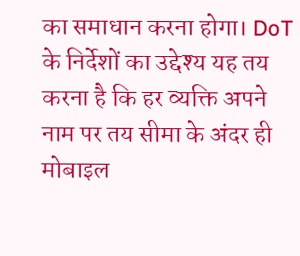का समाधान करना होगा। DoT के निर्देशों का उद्देश्य यह तय करना है कि हर व्यक्ति अपने नाम पर तय सीमा के अंदर ही मोबाइल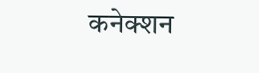कनेक्शन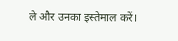ले और उनका इस्तेमाल करें।